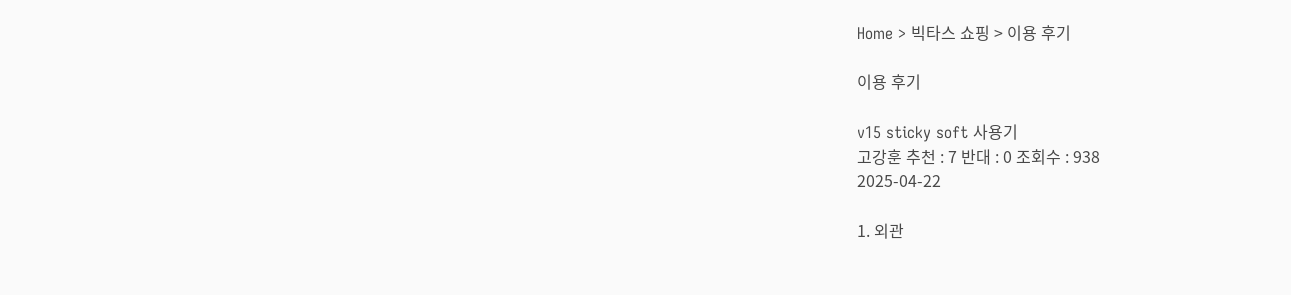Home > 빅타스 쇼핑 > 이용 후기

이용 후기

v15 sticky soft 사용기
고강훈 추천 : 7 반대 : 0 조회수 : 938
2025-04-22

1. 외관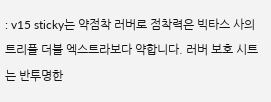: v15 sticky는 약점착 러버로 점착력은 빅타스 사의 트리플 더블 엑스트라보다 약합니다. 러버 보호 시트는 반투명한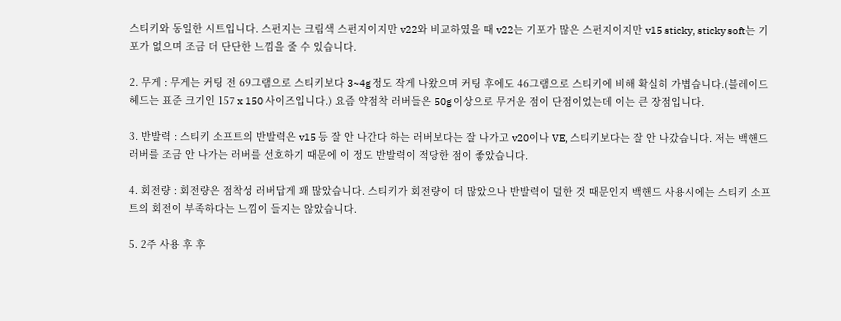스티키와 동일한 시트입니다. 스펀지는 크림색 스펀지이지만 v22와 비교하였을 때 v22는 기포가 많은 스펀지이지만 v15 sticky, sticky soft는 기포가 없으며 조금 더 단단한 느낌을 줄 수 있습니다.

2. 무게 : 무게는 커팅 전 69그램으로 스티키보다 3~4g 정도 작게 나왔으며 커팅 후에도 46그램으로 스티키에 비해 확실히 가볍습니다.(블레이드 헤드는 표준 크기인 157 x 150 사이즈입니다.) 요즘 약점착 러버들은 50g 이상으로 무거운 점이 단점이었는데 이는 큰 장점입니다.

3. 반발력 : 스티키 소프트의 반발력은 v15 등 잘 안 나간다 하는 러버보다는 잘 나가고 v20이나 VE, 스티키보다는 잘 안 나갔습니다. 저는 백핸드 러버를 조금 안 나가는 러버를 선호하기 때문에 이 정도 반발력이 적당한 점이 좋았습니다.

4. 회전량 : 회전량은 점착성 러버답게 꽤 많았습니다. 스티키가 회전량이 더 많았으나 반발력이 덜한 것 때문인지 백핸드 사용시에는 스티키 소프트의 회전이 부족하다는 느낌이 들지는 않았습니다.

5. 2주 사용 후 후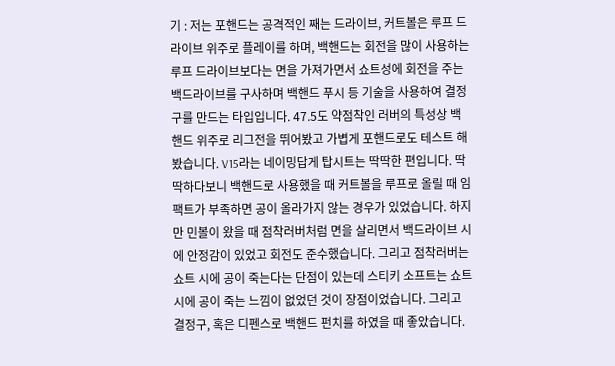기 : 저는 포핸드는 공격적인 째는 드라이브, 커트볼은 루프 드라이브 위주로 플레이를 하며, 백핸드는 회전을 많이 사용하는 루프 드라이브보다는 면을 가져가면서 쇼트성에 회전을 주는 백드라이브를 구사하며 백핸드 푸시 등 기술을 사용하여 결정구를 만드는 타입입니다. 47.5도 약점착인 러버의 특성상 백핸드 위주로 리그전을 뛰어봤고 가볍게 포핸드로도 테스트 해봤습니다. V15라는 네이밍답게 탑시트는 딱딱한 편입니다. 딱딱하다보니 백핸드로 사용했을 때 커트볼을 루프로 올릴 때 임팩트가 부족하면 공이 올라가지 않는 경우가 있었습니다. 하지만 민볼이 왔을 때 점착러버처럼 면을 살리면서 백드라이브 시에 안정감이 있었고 회전도 준수했습니다. 그리고 점착러버는 쇼트 시에 공이 죽는다는 단점이 있는데 스티키 소프트는 쇼트 시에 공이 죽는 느낌이 없었던 것이 장점이었습니다. 그리고 결정구, 혹은 디펜스로 백핸드 펀치를 하였을 때 좋았습니다.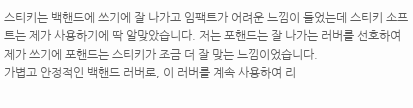스티키는 백핸드에 쓰기에 잘 나가고 임팩트가 어려운 느낌이 들었는데 스티키 소프트는 제가 사용하기에 딱 알맞았습니다. 저는 포핸드는 잘 나가는 러버를 선호하여 제가 쓰기에 포핸드는 스티키가 조금 더 잘 맞는 느낌이었습니다.
가볍고 안정적인 백핸드 러버로, 이 러버를 계속 사용하여 리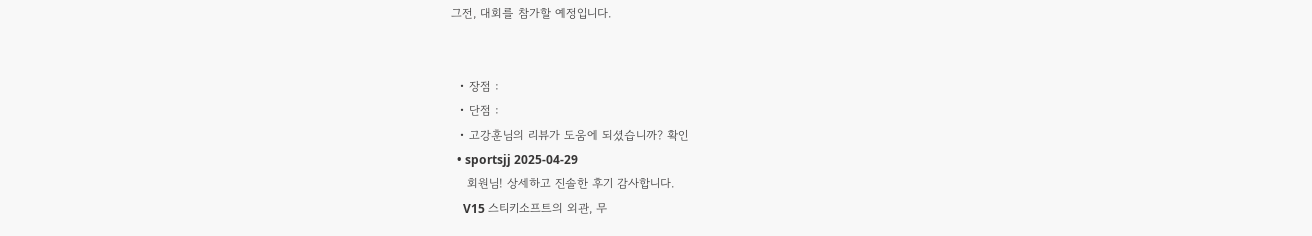그전, 대회를 참가할 예정입니다.


  • 장점 :
  • 단점 :
  • 고강훈님의 리뷰가 도움에 되셨습니까? 확인
  • sportsjj 2025-04-29
    회원님! 상세하고 진솔한 후기 감사합니다.
    V15 스티키소프트의 외관, 무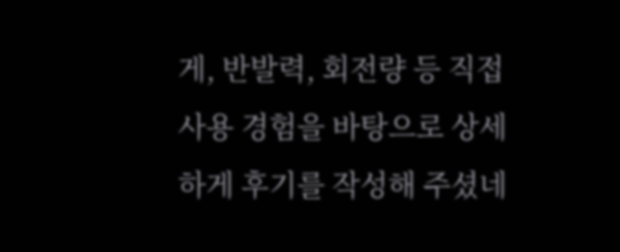게, 반발력, 회전량 등 직접 사용 경험을 바탕으로 상세하게 후기를 작성해 주셨네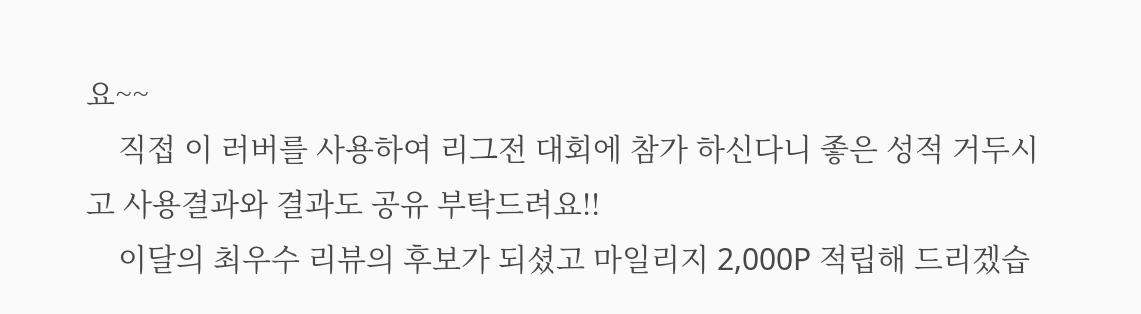요~~
    직접 이 러버를 사용하여 리그전 대회에 참가 하신다니 좋은 성적 거두시고 사용결과와 결과도 공유 부탁드려요!!
    이달의 최우수 리뷰의 후보가 되셨고 마일리지 2,000P 적립해 드리겠습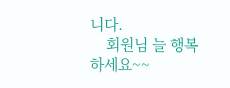니다.
    회원님 늘 행복하세요~~